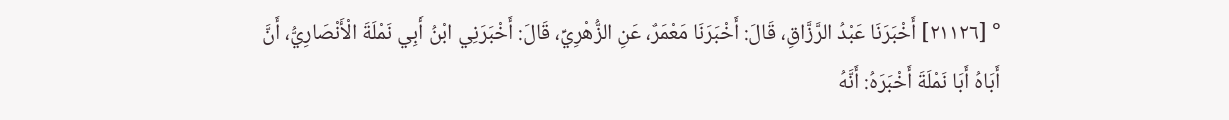° [٢١١٢٦] أَخْبَرَنَا عَبْدُ الرَّزَّاقِ، قَالَ: أَخْبَرَنَا مَعْمَرٌ، عَنِ الزُّهْرِيِّ، قَالَ: أَخْبَرَنِي ابْنُ أَبِي نَمْلَةَ الْأَنْصَارِيُّ، أَنَّ أَبَاهُ أَبَا نَمْلَةَ أَخْبَرَهُ: أَنَّهُ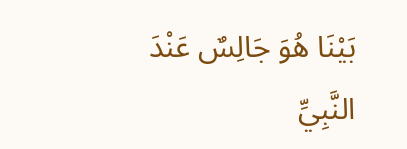بَيْنَا هُوَ جَالِسٌ عَنْدَ النَّبِيِّ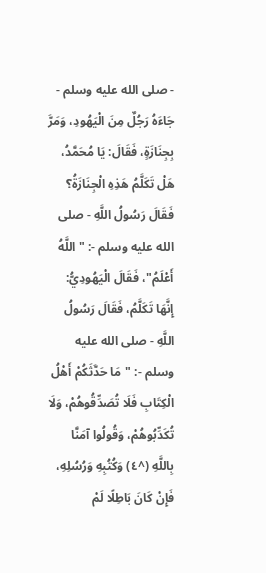- صلى الله عليه وسلم - جَاءَهُ رَجُلٌ مِنَ الْيَهُودِ، وَمَرَّ بِجِنَازَةٍ، فَقَالَ: يَا مُحَمَّدُ، هَلْ تَكَلَّمُ هَذِهِ الْجِنَازَةُ؟ فَقَالَ رَسُولُ اللَّهِ - صلى الله عليه وسلم -: "اللَّهُ أَعْلَمُ"، فَقَالَ الْيَهُودِيُّ: إِنَّهَا تَكَلَّمُ، فَقَالَ رَسُولُ اللَّهِ - صلى الله عليه وسلم -: "مَا حَدَّثَكُمْ أَهْلُ الْكِتَابِ فَلَا تُصَدِّقُوهُمْ، وَلَا تُكَدِّبُوهُمْ، وَقُولُوا آمَنَّا بِاللَّهِ (^٤) وَكُتُبِهِ وَرُسُلِهِ، فَإِنْ كَانَ بَاطِلًا لَمْ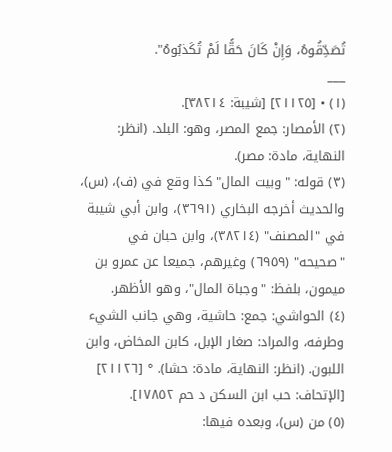تُصَدِّقُوهُ، وَإِنْ كَانَ حَقًّا لَمْ تُكَذبُوهُ".
___
(١) • [٢١١٢٥] [شيبة: ٣٨٢١٤].
(٢) الأمصار: جمع المصر، وهو: البلد. (انظر: النهاية، مادة: مصر).
(٣) قوله: "وبيت المال" كذا وقع في (ف)، (س)، والحديث أخرجه البخاري (٣٦٩١)، وابن أبي شيبة في "المصنف" (٣٨٢١٤)، وابن حبان في "صحيحه" (٦٩٥٩) وغيرهم، جميعا عن عمرو بن ميمون، بلفظ: "وجباة المال"، وهو الأظهر.
(٤) الحواشي: جمع: حاشية، وهي جانب الشيء وطرفه، والمراد: صغار الإبل، كابن المخاض، وابن اللبون. (انظر: النهاية، مادة: حشا). ° [٢١١٢٦] [الإتحاف: حب ابن السكن د حم ١٧٨٥٢].
(٥) من (س)، وبعده فيها: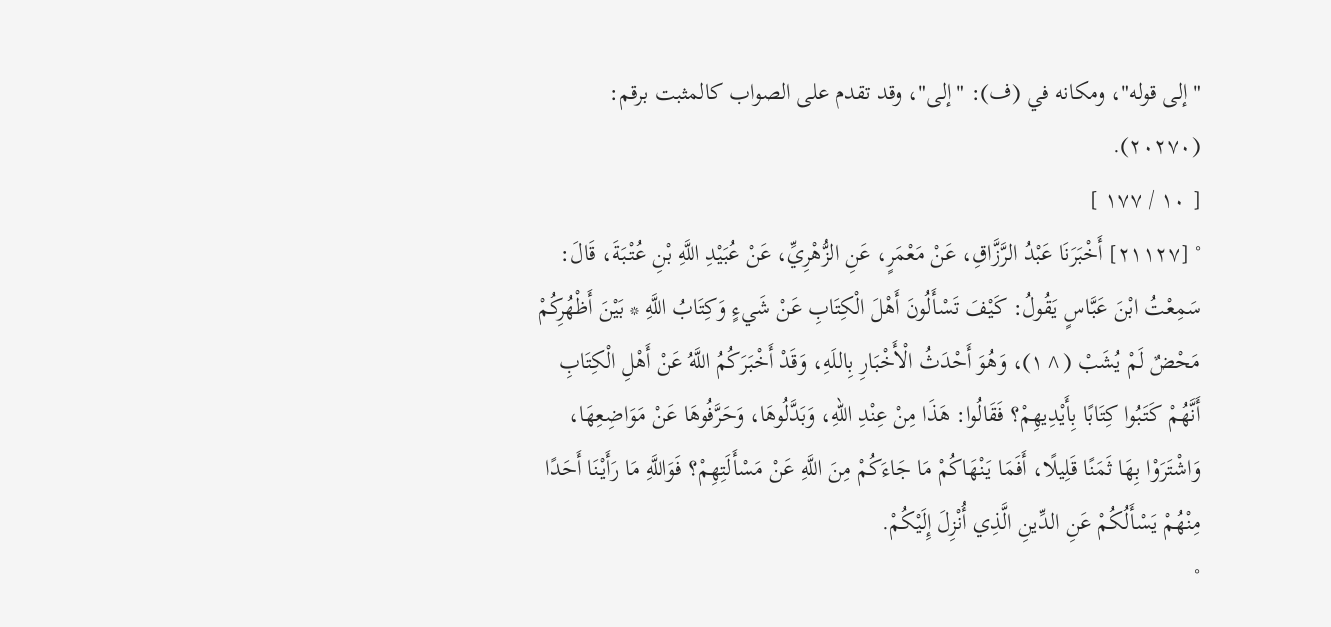"إلى قوله"، ومكانه في (ف): "إلى"، وقد تقدم على الصواب كالمثبت برقم: (٢٠٢٧٠).
[ ١٠ / ١٧٧ ]
° [٢١١٢٧] أَخْبَرَنَا عَبْدُ الرَّزَّاقِ، عَنْ مَعْمَرٍ، عَنِ الزُّهْرِيِّ، عَنْ عُبَيْدِ اللَّهِ بْنِ عُتْبَةَ، قَالَ: سَمِعْتُ ابْنَ عَبَّاسٍ يَقُولُ: كَيْفَ تَسْأَلُونَ أَهْلَ الْكِتَابِ عَنْ شَيءٍ وَكِتَابُ اللَّهِ * بَيْنَ أَظْهُرِكُمْ مَحْضٌ لَمْ يُشَبْ (^١)، وَهُوَ أَحْدَثُ الْأَخْبَارِ بِاللَهِ، وَقَدْ أَخْبَرَكُمُ اللَّهُ عَنْ أَهْلِ الْكِتَابِ أَنَّهُمْ كَتَبُوا كِتَابًا بِأَيْدِيهِمْ؟ فَقَالُوا: هَذَا مِنْ عِنْدِ اللهِ، وَبَدَّلُوهَا، وَحَرَّفُوهَا عَنْ مَوَاضِعِهَا، وَاشْتَرَوْا بِهَا ثَمَنًا قَلِيلًا، أَفَمَا يَنْهَاكُمْ مَا جَاءَكُمْ مِنَ اللَّهِ عَنْ مَسْأَلَتِهِمْ؟ فَوَاللَّهِ مَا رَأَيْنَا أَحَدًا مِنْهُمْ يَسْأَلُكُمْ عَنِ الدِّينِ الَّذِي أُنْزِلَ إِلَيْكُمْ.
°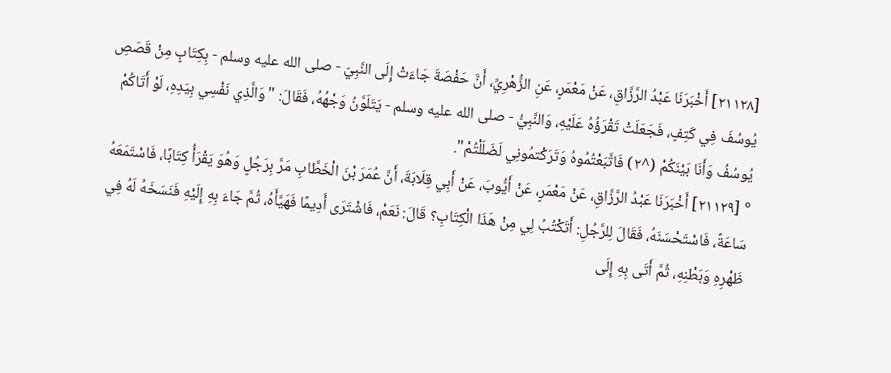[٢١١٢٨] أَخْبَرَنَا عَبْدُ الرَّزَّاقِ، عَنْ مَعْمَرٍ، عَنِ الزُّهْرِيِّ، أَنَّ حَفْصَةَ جَاءَتْ إِلَى النَّبِيّ - صلى الله عليه وسلم - بِكِتَابٍ مِنْ قَصَصِ يُوسُفَ فِي كَتِفٍ، فَجَعَلَتْ تَقْرَؤُهُ عَلَيْهِ، وَالنَّبِيُّ - صلى الله عليه وسلم - يَتَلَوَّنُ وَجْهُهُ، فَقَالَ: "وَالَّذِي نَفْسِي بِيَدِهِ، لَوْ أَتَاكُمْ يُوسُفُ وَأَنَا بَيْنَكُمْ (^٢) فَاتَّبَعْتُمُوهُ وَتَرَكْتمُونِي لَضَلَلْتُمْ".
° [٢١١٢٩] أَخْبَرَنَا عَبْدُ الرَّزَّاقِ، عَنْ مَعْمَرٍ، عَنْ أَيُّوبَ، عَنْ أَبِي قِلَابَةَ، أَنَّ عُمَرَ بْنَ الْخَطَّابِ مَرَّ بِرَجُلٍ وَهُوَ يَقْرَأُ كِتَابًا، فَاسْتَمَعَهُ سَاعَةً، فَاسْتَحْسَنَهُ، فَقَالَ لِلرَّجُلِ: أَتَكْتُبُ لِي مِنْ هَذَا الْكِتَابِ؟ قَالَ: نَعَمْ، فَاشْتَرَى أَدِيمًا فَهَيَّأَهُ، ثُمَّ جَاءَ بِهِ إِلَيْهِ فَنَسَخَهُ لَهُ فِي ظَهْرِهِ وَبَطْنِهِ، ثُمَّ أَتَى بِهِ إِلَى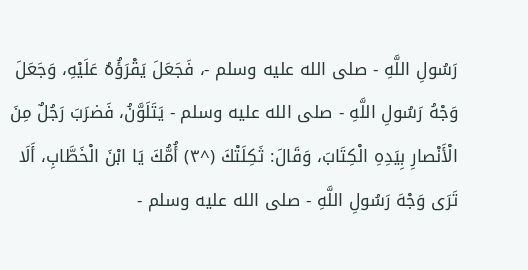رَسُولِ اللَّهِ - صلى الله عليه وسلم -، فَجَعَلَ يَقْرَؤُهُ عَلَيْهِ، وَجَعَلَ وَجْهُ رَسُولِ اللَّهِ - صلى الله عليه وسلم - يَتَلَوَّنُ، فَضرَبَ رَجُلٌ مِنَ الْأَنْصارِ بِيَدِهِ الْكِتَابَ، وَقَالَ: ثَكِلَتْكَ (^٣) أُمُّكَ يَا ابْنَ الْخَطَّابِ، أَلَا تَرَى وَجْهَ رَسُولِ اللَّهِ - صلى الله عليه وسلم -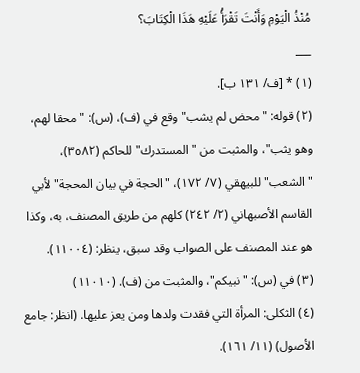مُنْذُ الْيَوْمِ وَأَنْتَ تَقْرَأُ عَلَيْهِ هَذَا الْكِتَابَ؟
___
(١) * [ف/ ١٣١ ب].
(٢) قوله: "محض لم يشب" وقع في (ف)، (س): "محقا لهم، وهو يثب"، والمثبت من "المستدرك" للحاكم (٣٥٨٢)، "الشعب" للبيهقي (٧/ ١٧٢)، "الحجة في بيان المحجة" لأبي القاسم الأصبهاني (٢/ ٢٤٢) كلهم من طريق المصنف، به، وكذا هو عند المصنف على الصواب وقد سبق، ينظر: (١١٠٠٤).
(٣) في (س): "نبيكم"، والمثبت من (ف). (١١٠١٠)
(٤) الثكلى: المرأة التي فقدت ولدها ومن يعز عليها. (انظر: جامع الأصول) (١١/ ١٦١).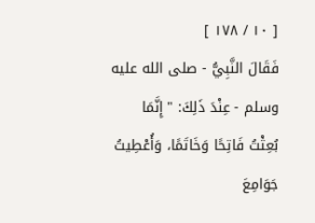[ ١٠ / ١٧٨ ]
فَقَالَ النَّبِيُّ - صلى الله عليه وسلم - عِنْدَ ذَلِكَ: "إِنَّمَا بُعِثْتُ فَاتِحًا وَخَاتَمًا، وَأُعْطِيتُ جَوَامِعَ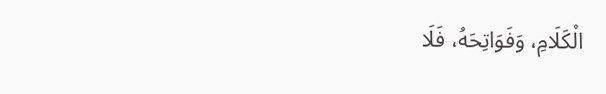الْكَلَامِ، وَفَوَاتِحَهُ، فَلَا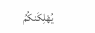يُهْلِكَنكُمُ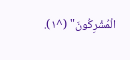الْمُشْرِكُونَ" (^١).